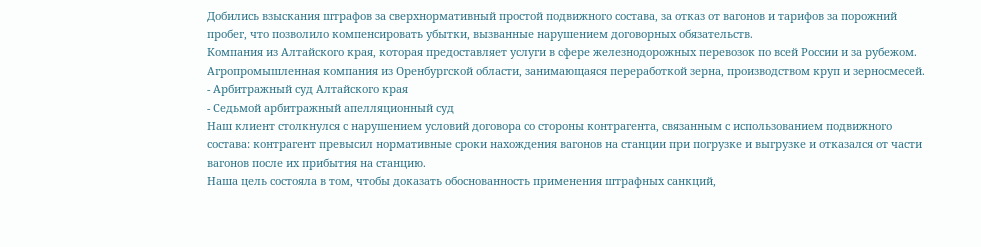Добились взыскания штрафов за сверхнормативный простой подвижного состава, за отказ от вагонов и тарифов за порожний пробег, что позволило компенсировать убытки, вызванные нарушением договорных обязательств.
Компания из Алтайского края, которая предоставляет услуги в сфере железнодорожных перевозок по всей России и за рубежом.
Агропромышленная компания из Оренбургской области, занимающаяся переработкой зерна, производством круп и зерносмесей.
- Арбитражный суд Алтайского края
- Седьмой арбитражный апелляционный суд
Наш клиент столкнулся с нарушением условий договора со стороны контрагента, связанным с использованием подвижного состава: контрагент превысил нормативные сроки нахождения вагонов на станции при погрузке и выгрузке и отказался от части вагонов после их прибытия на станцию.
Наша цель состояла в том, чтобы доказать обоснованность применения штрафных санкций,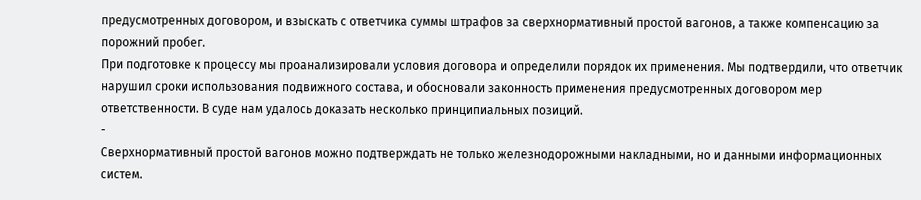предусмотренных договором, и взыскать с ответчика суммы штрафов за сверхнормативный простой вагонов, а также компенсацию за порожний пробег.
При подготовке к процессу мы проанализировали условия договора и определили порядок их применения. Мы подтвердили, что ответчик нарушил сроки использования подвижного состава, и обосновали законность применения предусмотренных договором мер ответственности. В суде нам удалось доказать несколько принципиальных позиций.
-
Сверхнормативный простой вагонов можно подтверждать не только железнодорожными накладными, но и данными информационных систем.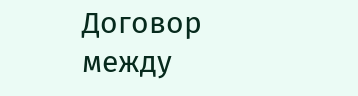Договор между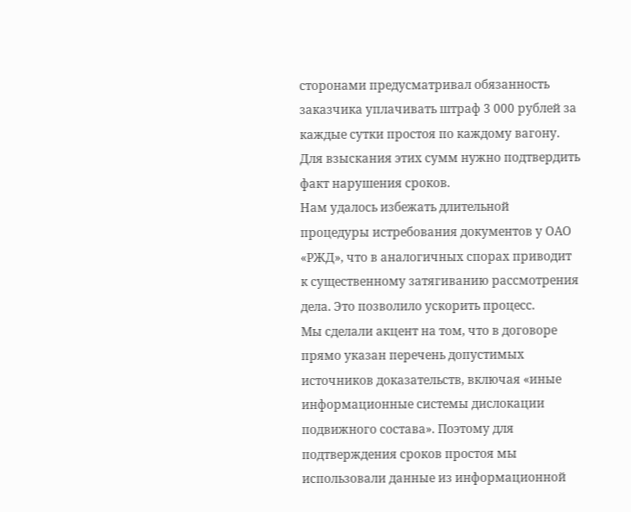сторонами предусматривал обязанность заказчика уплачивать штраф 3 000 рублей за каждые сутки простоя по каждому вагону. Для взыскания этих сумм нужно подтвердить факт нарушения сроков.
Нам удалось избежать длительной процедуры истребования документов у ОАО «РЖД», что в аналогичных спорах приводит к существенному затягиванию рассмотрения дела. Это позволило ускорить процесс.
Мы сделали акцент на том, что в договоре прямо указан перечень допустимых источников доказательств, включая «иные информационные системы дислокации подвижного состава». Поэтому для подтверждения сроков простоя мы использовали данные из информационной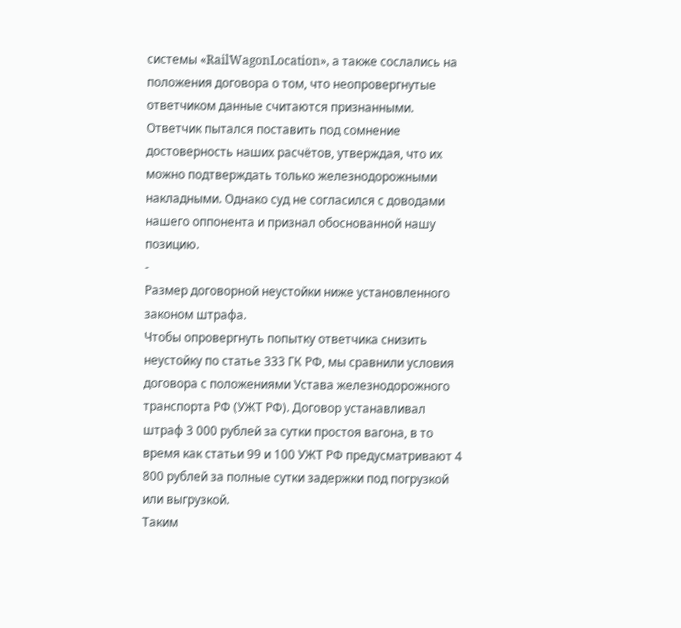системы «RailWagonLocation», а также сослались на положения договора о том, что неопровергнутые ответчиком данные считаются признанными.
Ответчик пытался поставить под сомнение достоверность наших расчётов, утверждая, что их можно подтверждать только железнодорожными накладными. Однако суд не согласился с доводами нашего оппонента и признал обоснованной нашу позицию.
-
Размер договорной неустойки ниже установленного законом штрафа.
Чтобы опровергнуть попытку ответчика снизить неустойку по статье 333 ГК РФ, мы сравнили условия договора с положениями Устава железнодорожного транспорта РФ (УЖТ РФ). Договор устанавливал штраф 3 000 рублей за сутки простоя вагона, в то время как статьи 99 и 100 УЖТ РФ предусматривают 4 800 рублей за полные сутки задержки под погрузкой или выгрузкой.
Таким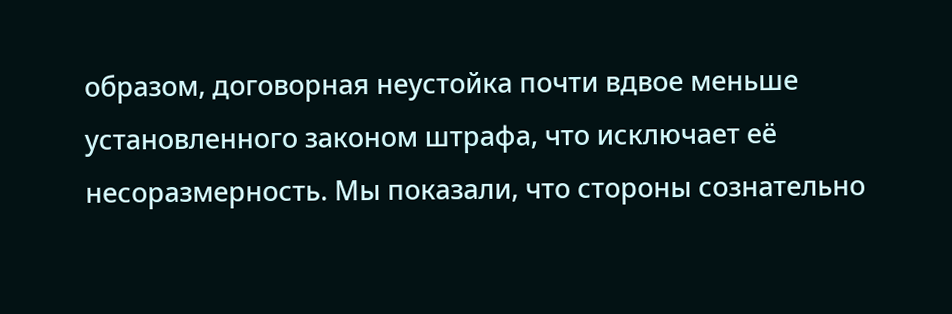образом, договорная неустойка почти вдвое меньше установленного законом штрафа, что исключает её несоразмерность. Мы показали, что стороны сознательно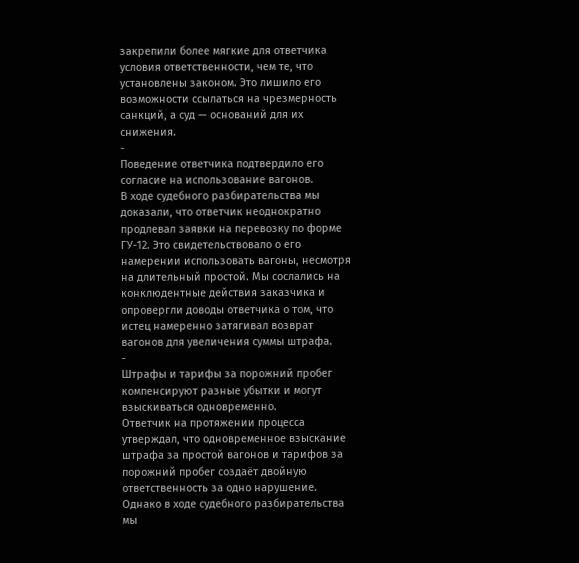закрепили более мягкие для ответчика условия ответственности, чем те, что установлены законом. Это лишило его возможности ссылаться на чрезмерность санкций, а суд — оснований для их снижения.
-
Поведение ответчика подтвердило его согласие на использование вагонов.
В ходе судебного разбирательства мы доказали, что ответчик неоднократно продлевал заявки на перевозку по форме ГУ-12. Это свидетельствовало о его намерении использовать вагоны, несмотря на длительный простой. Мы сослались на конклюдентные действия заказчика и опровергли доводы ответчика о том, что истец намеренно затягивал возврат вагонов для увеличения суммы штрафа.
-
Штрафы и тарифы за порожний пробег компенсируют разные убытки и могут взыскиваться одновременно.
Ответчик на протяжении процесса утверждал, что одновременное взыскание штрафа за простой вагонов и тарифов за порожний пробег создаёт двойную ответственность за одно нарушение.
Однако в ходе судебного разбирательства мы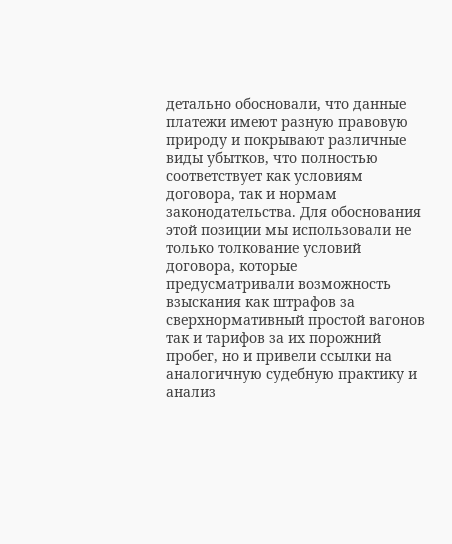детально обосновали, что данные платежи имеют разную правовую природу и покрывают различные виды убытков, что полностью соответствует как условиям договора, так и нормам законодательства. Для обоснования этой позиции мы использовали не только толкование условий договора, которые предусматривали возможность взыскания как штрафов за сверхнормативный простой вагонов так и тарифов за их порожний пробег, но и привели ссылки на аналогичную судебную практику и анализ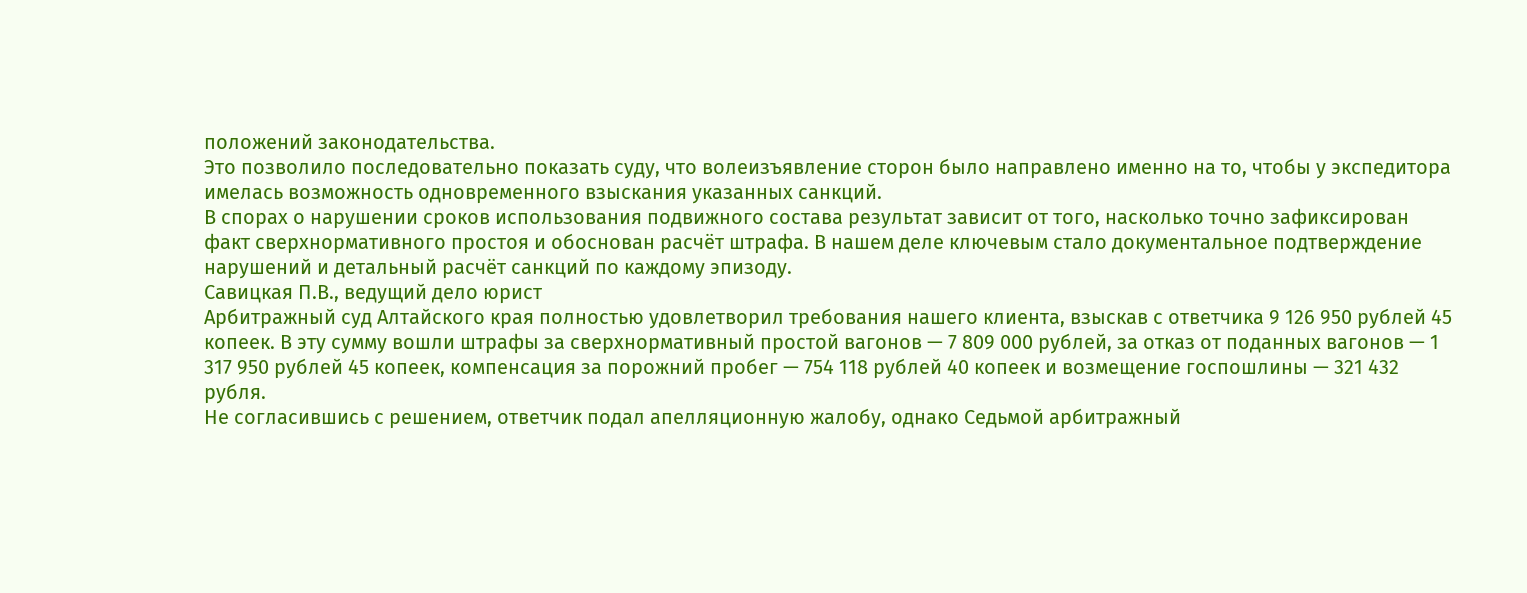положений законодательства.
Это позволило последовательно показать суду, что волеизъявление сторон было направлено именно на то, чтобы у экспедитора имелась возможность одновременного взыскания указанных санкций.
В спорах о нарушении сроков использования подвижного состава результат зависит от того, насколько точно зафиксирован факт сверхнормативного простоя и обоснован расчёт штрафа. В нашем деле ключевым стало документальное подтверждение нарушений и детальный расчёт санкций по каждому эпизоду.
Савицкая П.В., ведущий дело юрист
Арбитражный суд Алтайского края полностью удовлетворил требования нашего клиента, взыскав с ответчика 9 126 950 рублей 45 копеек. В эту сумму вошли штрафы за сверхнормативный простой вагонов — 7 809 000 рублей, за отказ от поданных вагонов — 1 317 950 рублей 45 копеек, компенсация за порожний пробег — 754 118 рублей 40 копеек и возмещение госпошлины — 321 432 рубля.
Не согласившись с решением, ответчик подал апелляционную жалобу, однако Седьмой арбитражный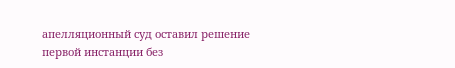апелляционный суд оставил решение первой инстанции без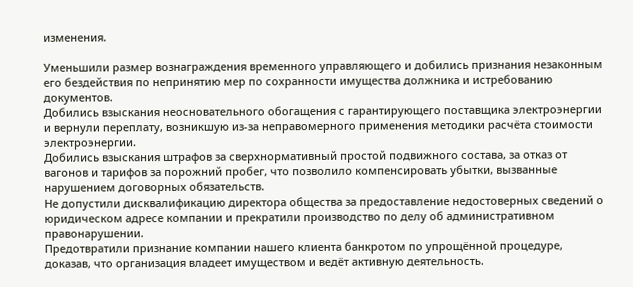изменения.

Уменьшили размер вознаграждения временного управляющего и добились признания незаконным его бездействия по непринятию мер по сохранности имущества должника и истребованию документов.
Добились взыскания неосновательного обогащения с гарантирующего поставщика электроэнергии и вернули переплату, возникшую из-за неправомерного применения методики расчёта стоимости электроэнергии.
Добились взыскания штрафов за сверхнормативный простой подвижного состава, за отказ от вагонов и тарифов за порожний пробег, что позволило компенсировать убытки, вызванные нарушением договорных обязательств.
Не допустили дисквалификацию директора общества за предоставление недостоверных сведений о юридическом адресе компании и прекратили производство по делу об административном правонарушении.
Предотвратили признание компании нашего клиента банкротом по упрощённой процедуре, доказав, что организация владеет имуществом и ведёт активную деятельность.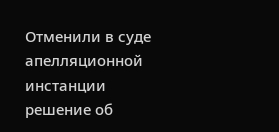Отменили в суде апелляционной инстанции решение об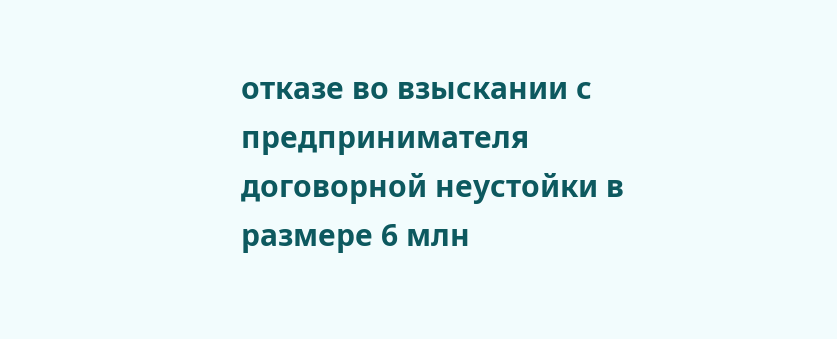отказе во взыскании с предпринимателя договорной неустойки в размере 6 млн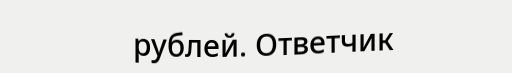рублей. Ответчик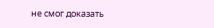не смог доказать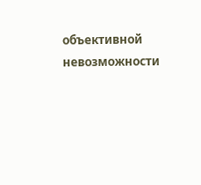объективной невозможности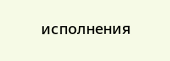исполнения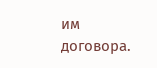им договора.